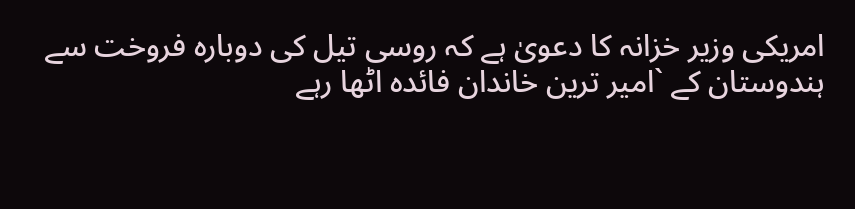امریکی وزیر خزانہ کا دعویٰ ہے کہ روسی تیل کی دوبارہ فروخت سے ہندوستان کے `امیر ترین خاندان فائدہ اٹھا رہے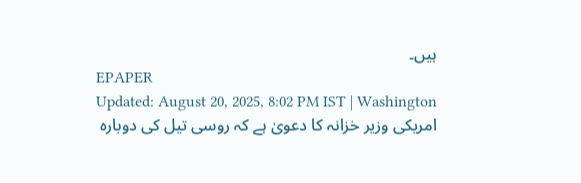ہیں۔
EPAPER
Updated: August 20, 2025, 8:02 PM IST | Washington
امریکی وزیر خزانہ کا دعویٰ ہے کہ روسی تیل کی دوبارہ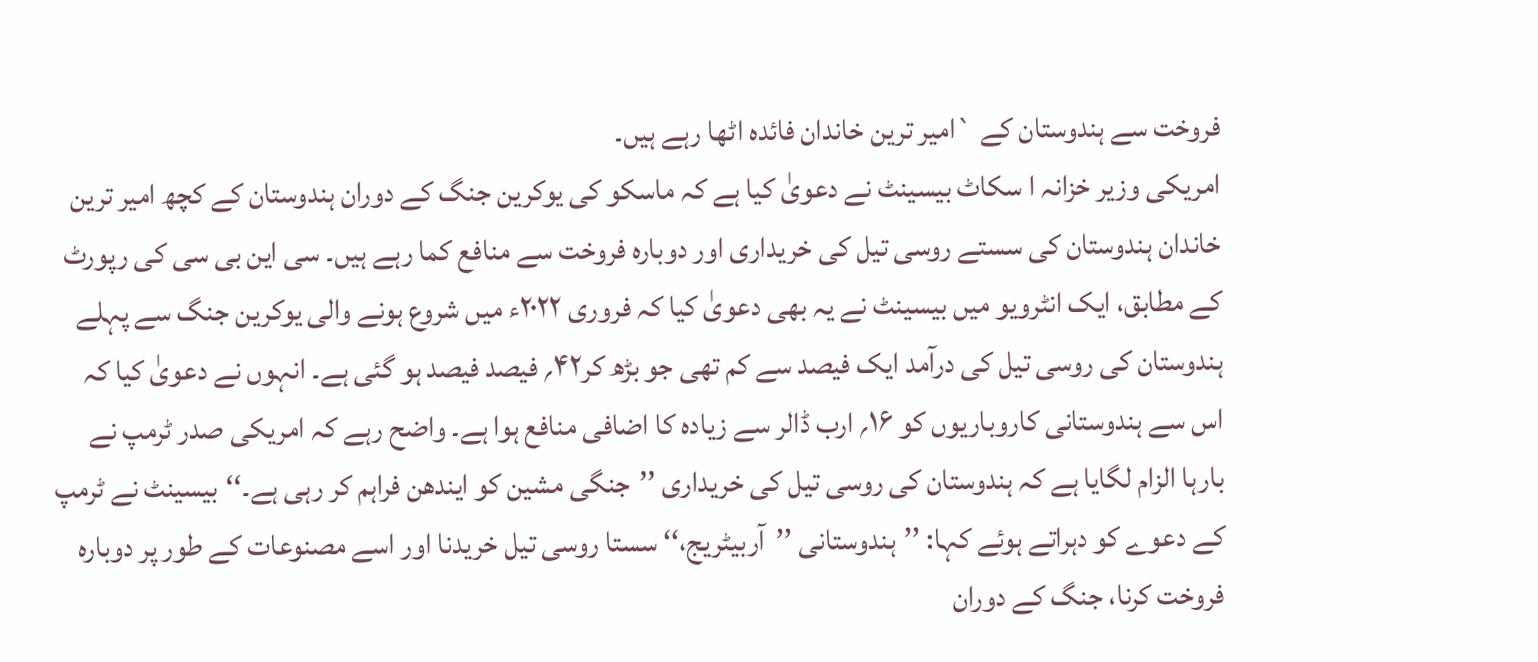فروخت سے ہندوستان کے `امیر ترین خاندان فائدہ اٹھا رہے ہیں۔
امریکی وزیر خزانہ ا سکاٹ بيسينٹ نے دعویٰ کیا ہے کہ ماسکو کی یوکرین جنگ کے دوران ہندوستان کے کچھ امیر ترین خاندان ہندوستان کی سستے روسی تیل کی خریداری اور دوبارہ فروخت سے منافع کما رہے ہیں۔ سی این بی سی کی رپورٹ کے مطابق، ایک انٹرویو میں بيسينٹ نے یہ بھی دعویٰ کیا کہ فروری ۲۰۲۲ء میں شروع ہونے والی یوکرین جنگ سے پہلے ہندوستان کی روسی تیل کی درآمد ایک فیصد سے کم تھی جو بڑھ کر۴۲؍ فیصد فیصد ہو گئی ہے۔ انہوں نے دعویٰ کیا کہ اس سے ہندوستانی کاروباریوں کو ۱۶؍ ارب ڈالر سے زیادہ کا اضافی منافع ہوا ہے۔ واضح رہے کہ امریکی صدر ٹرمپ نے بارہا الزام لگایا ہے کہ ہندوستان کی روسی تیل کی خریداری ’’جنگی مشین کو ایندھن فراہم کر رہی ہے۔‘‘بيسينٹ نے ٹرمپ کے دعوے کو دہراتے ہوئے کہا: ’’ہندوستانی ’’آربیٹریج،‘‘ سستا روسی تیل خریدنا اور اسے مصنوعات کے طور پر دوبارہ فروخت کرنا، جنگ کے دوران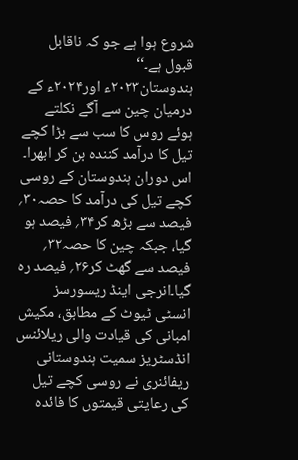شروع ہوا ہے جو کہ ناقابل قبول ہے۔‘‘
ہندوستان۲۰۲۳ء اور۲۰۲۴ء کے درمیان چین سے آگے نکلتے ہوئے روس کا سب سے بڑا کچے تیل کا درآمد کنندہ بن کر ابھرا۔ اس دوران ہندوستان کے روسی کچے تیل کی درآمد کا حصہ۳۰؍ فیصد سے بڑھ کر۳۴؍ فیصد ہو گیا، جبکہ چین کا حصہ۳۲؍ فیصد سے گھٹ کر۲۶؍ فیصد رہ گیا۔انرجی اینڈ ریسورسز انسٹی ٹیوٹ کے مطابق، مکیش امبانی کی قیادت والی ریلائنس انڈسٹریز سمیت ہندوستانی ریفائنری نے روسی کچے تیل کی رعایتی قیمتوں کا فائدہ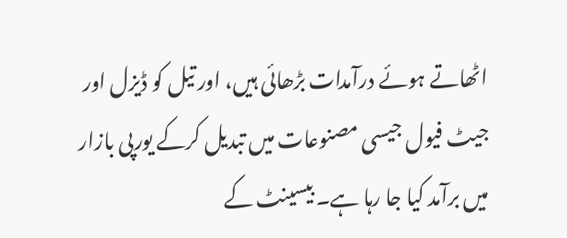اٹھاتے ہوئے درآمدات بڑھائی ہیں، اور تیل کو ڈیزل اور جیٹ فیول جیسی مصنوعات میں تبدیل کرکے یورپی بازار میں برآمد کیا جا رہا ہے۔ بيسينٹ کے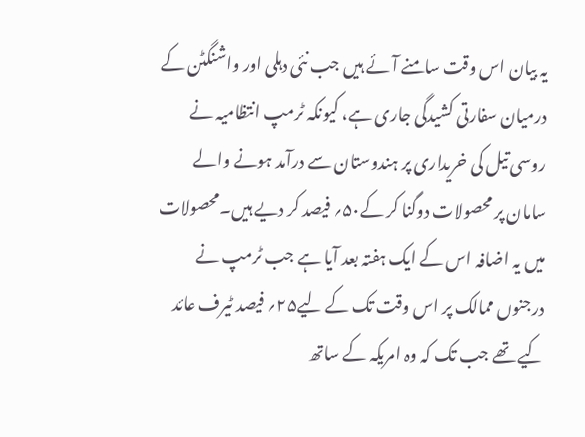یہ بیان اس وقت سامنے آئے ہیں جب نئی دہلی اور واشنگٹن کے درمیان سفارتی کشیدگی جاری ہے، کیونکہ ٹرمپ انتظامیہ نے روسی تیل کی خریداری پر ہندوستان سے درآمد ہونے والے سامان پر محصولات دوگنا کر کے۵۰؍ فیصد کر دیے ہیں۔محصولات میں یہ اضافہ اس کے ایک ہفتہ بعد آیا ہے جب ٹرمپ نے درجنوں ممالک پر اس وقت تک کے لیے۲۵؍ فیصد ٹیرف عائد کیے تھے جب تک کہ وہ امریکہ کے ساتھ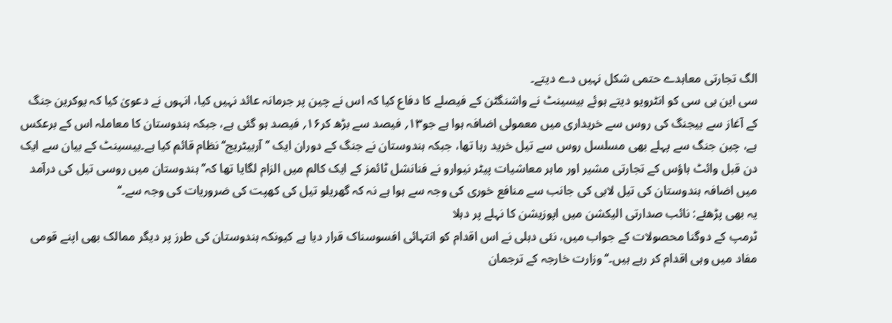الگ تجارتی معاہدے حتمی شکل نہیں دے دیتے۔
سی این بی سی کو انٹرویو دیتے ہوئے بيسينٹ نے واشنگٹن کے فیصلے کا دفاع کیا کہ اس نے چین پر جرمانہ عائد نہیں کیا، انہوں نے دعویٰ کیا کہ یوکرین جنگ کے آغاز سے بیجنگ کی روس سے خریداری میں معمولی اضافہ ہوا ہے جو۱۳؍ فیصد سے بڑھ کر۱۶؍ فیصد ہو گئی ہے، جبکہ ہندوستان کا معاملہ اس کے برعکس ہے، چین جنگ سے پہلے بھی مسلسل روس سے تیل خرید رہا تھا، جبکہ ہندوستان نے جنگ کے دوران ایک ’’آربیٹریج‘‘ نظام قائم کیا ہے۔بيسينٹ کے بیان سے ایک دن قبل وائٹ ہاؤس کے تجارتی مشیر اور ماہر معاشیات پیٹر نیوارو نے فنانشل ٹائمز کے ایک کالم میں الزام لگایا تھا کہ’’ ہندوستان میں روسی تیل کی درآمد میں اضافہ ہندوستان کی تیل لابی کی جانب سے منافع خوری کی وجہ سے ہوا ہے نہ کہ گھریلو تیل کی کھپت کی ضروریات کی وجہ سے۔‘‘
یہ بھی پڑھئے: نائب صدارتی الیکشن میں اپوزیشن کا نہلے پر دہلا
ٹرمپ کے دوگنا محصولات کے جواب میں، نئی دہلی نے اس اقدام کو انتہائی افسوسناک قرار دیا ہے کیونکہ ہندوستان کی طرز پر دیگر ممالک بھی اپنے قومی مفاد میں وہی اقدام کر رہے ہیں۔‘‘ وزارت خارجہ کے ترجمان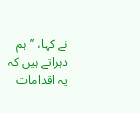نے کہا، ’’ہم دہراتے ہیں کہ یہ اقدامات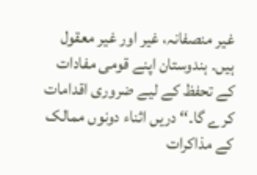غیر منصفانہ، غیر اور غیر معقول ہیں۔ ہندوستان اپنے قومی مفادات کے تحفظ کے لیے ضروری اقدامات کرے گا۔‘‘ دریں اثناء دونوں ممالک کے مذاکرات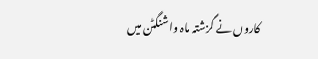کاروں نے گزشتہ ماہ واشنگٹن میں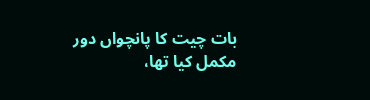بات چیت کا پانچواں دور مکمل کیا تھا،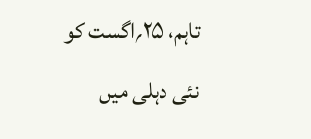تاہم، ۲۵؍اگست کو نئی دہلی میں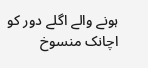ہونے والے اگلے دور کو اچانک منسوخ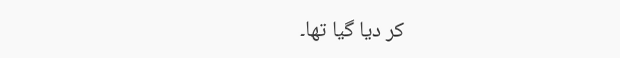کر دیا گیا تھا۔